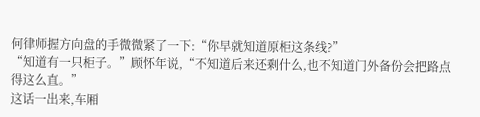何律师握方向盘的手微微紧了一下:“你早就知道原柜这条线?”
“知道有一只柜子。”顾怀年说,“不知道后来还剩什么,也不知道门外备份会把路点得这么直。”
这话一出来,车厢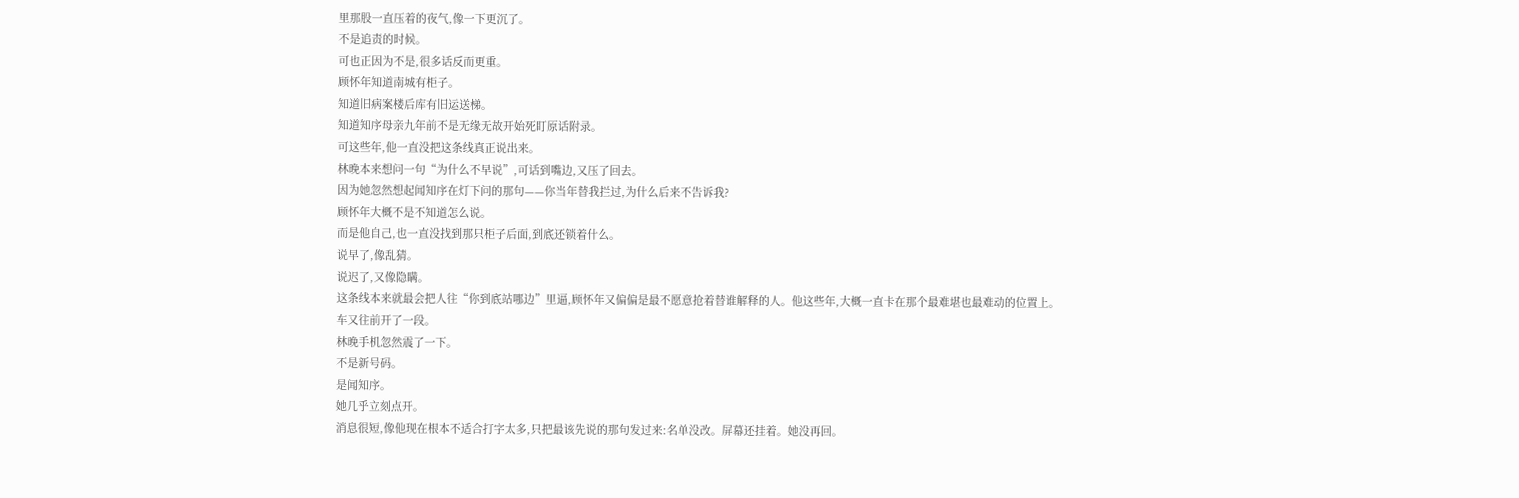里那股一直压着的夜气,像一下更沉了。
不是追责的时候。
可也正因为不是,很多话反而更重。
顾怀年知道南城有柜子。
知道旧病案楼后库有旧运送梯。
知道知序母亲九年前不是无缘无故开始死盯原话附录。
可这些年,他一直没把这条线真正说出来。
林晚本来想问一句“为什么不早说”,可话到嘴边,又压了回去。
因为她忽然想起闻知序在灯下问的那句——你当年替我拦过,为什么后来不告诉我?
顾怀年大概不是不知道怎么说。
而是他自己,也一直没找到那只柜子后面,到底还锁着什么。
说早了,像乱猜。
说迟了,又像隐瞒。
这条线本来就最会把人往“你到底站哪边”里逼,顾怀年又偏偏是最不愿意抢着替谁解释的人。他这些年,大概一直卡在那个最难堪也最难动的位置上。
车又往前开了一段。
林晚手机忽然震了一下。
不是新号码。
是闻知序。
她几乎立刻点开。
消息很短,像他现在根本不适合打字太多,只把最该先说的那句发过来:名单没改。屏幕还挂着。她没再回。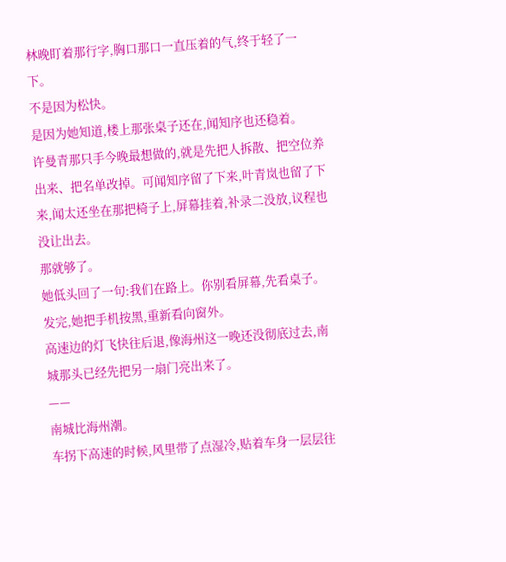林晚盯着那行字,胸口那口一直压着的气,终于轻了一下。
不是因为松快。
是因为她知道,楼上那张桌子还在,闻知序也还稳着。
许曼青那只手今晚最想做的,就是先把人拆散、把空位养出来、把名单改掉。可闻知序留了下来,叶青岚也留了下来,闻太还坐在那把椅子上,屏幕挂着,补录二没放,议程也没让出去。
那就够了。
她低头回了一句:我们在路上。你别看屏幕,先看桌子。
发完,她把手机按黑,重新看向窗外。
高速边的灯飞快往后退,像海州这一晚还没彻底过去,南城那头已经先把另一扇门亮出来了。
——
南城比海州潮。
车拐下高速的时候,风里带了点湿冷,贴着车身一层层往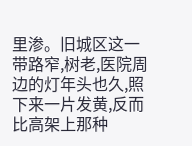里渗。旧城区这一带路窄,树老,医院周边的灯年头也久,照下来一片发黄,反而比高架上那种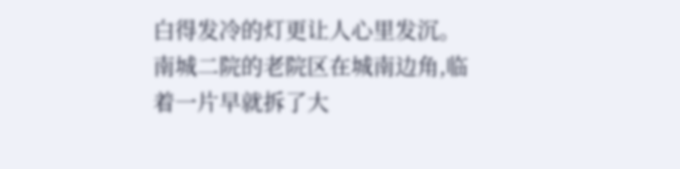白得发冷的灯更让人心里发沉。
南城二院的老院区在城南边角,临着一片早就拆了大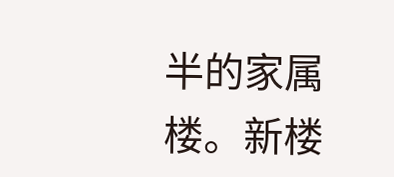半的家属楼。新楼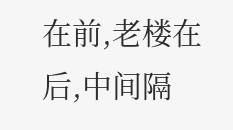在前,老楼在后,中间隔